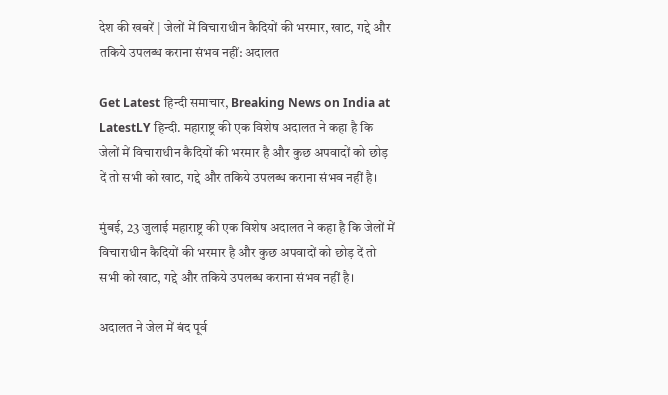देश की खबरें | जेलों में विचाराधीन कैदियों की भरमार, खाट, गद्दे और तकिये उपलब्ध कराना संभव नहीं: अदालत

Get Latest हिन्दी समाचार, Breaking News on India at LatestLY हिन्दी. महाराष्ट्र की एक विशेष अदालत ने कहा है कि जेलों में विचाराधीन कैदियों की भरमार है और कुछ अपवादों को छोड़ दें तो सभी को खाट, गद्दे और तकिये उपलब्ध कराना संभव नहीं है।

मुंबई, 23 जुलाई महाराष्ट्र की एक विशेष अदालत ने कहा है कि जेलों में विचाराधीन कैदियों की भरमार है और कुछ अपवादों को छोड़ दें तो सभी को खाट, गद्दे और तकिये उपलब्ध कराना संभव नहीं है।

अदालत ने जेल में बंद पूर्व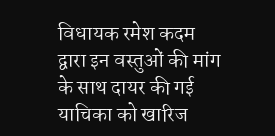विधायक रमेश कदम द्वारा इन वस्तुओं की मांग के साथ दायर की गई याचिका को खारिज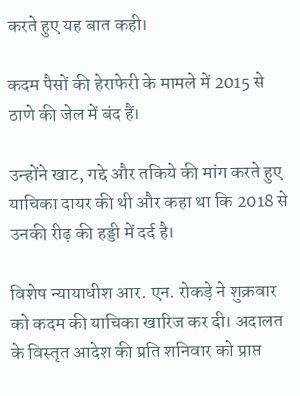करते हुए यह बात कही।

कदम पैसों की हेराफेरी के मामले में 2015 से ठाणे की जेल में बंद हैं।

उन्होंने खाट, गद्दे और तकिये की मांग करते हुए याचिका दायर की थी और कहा था कि 2018 से उनकी रीढ़ की हड्डी में दर्द है।

विशेष न्यायाधीश आर. एन. रोकड़े ने शुक्रवार को कदम की याचिका खारिज कर दी। अदालत के विस्तृत आदेश की प्रति शनिवार को प्राप्त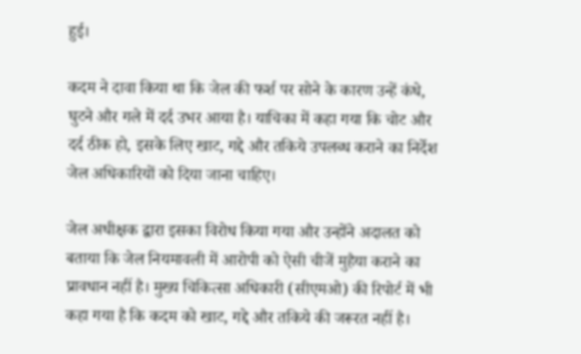हुई।

कदम ने दावा किया था कि जेल की फर्श पर सोने के कारण उन्हें कंधे, घुटने और गले में दर्द उभर आया है। याचिका में कहा गया कि चोट और दर्द ठीक हो, इसके लिए खाट, गद्दे और तकिये उपलब्ध कराने का निर्देश जेल अधिकारियों को दिया जाना चाहिए।

जेल अधीक्षक द्वारा इसका विरोध किया गया और उन्होंने अदालत को बताया कि जेल नियमावली में आरोपी को ऐसी चीजें मुहैया कराने का प्रावधान नहीं है। मुख्य चिकित्सा अधिकारी (सीएमओ) की रिपोर्ट में भी कहा गया है कि कदम को खाट, गद्दे और तकिये की जरूरत नहीं है।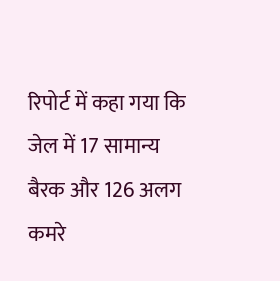रिपोर्ट में कहा गया कि जेल में 17 सामान्य बैरक और 126 अलग कमरे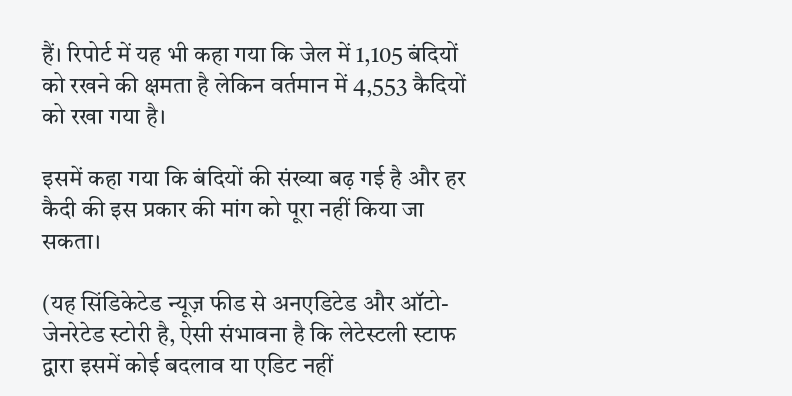हैं। रिपोर्ट में यह भी कहा गया कि जेल में 1,105 बंदियों को रखने की क्षमता है लेकिन वर्तमान में 4,553 कैदियों को रखा गया है।

इसमें कहा गया कि बंदियों की संख्या बढ़ गई है और हर कैदी की इस प्रकार की मांग को पूरा नहीं किया जा सकता।

(यह सिंडिकेटेड न्यूज़ फीड से अनएडिटेड और ऑटो-जेनरेटेड स्टोरी है, ऐसी संभावना है कि लेटेस्टली स्टाफ द्वारा इसमें कोई बदलाव या एडिट नहीं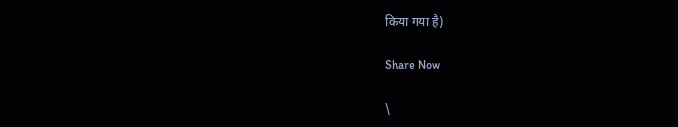किया गया है)

Share Now

\